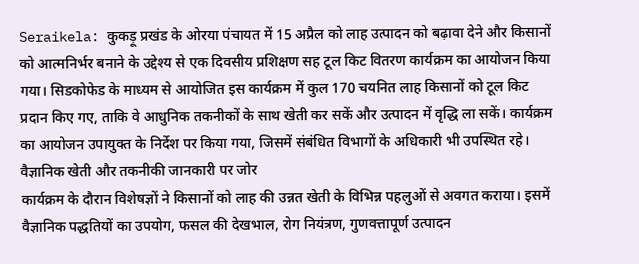Seraikela: कुकड़ू प्रखंड के ओरया पंचायत में 15 अप्रैल को लाह उत्पादन को बढ़ावा देने और किसानों को आत्मनिर्भर बनाने के उद्देश्य से एक दिवसीय प्रशिक्षण सह टूल किट वितरण कार्यक्रम का आयोजन किया गया। सिडकोफेड के माध्यम से आयोजित इस कार्यक्रम में कुल 170 चयनित लाह किसानों को टूल किट प्रदान किए गए, ताकि वे आधुनिक तकनीकों के साथ खेती कर सकें और उत्पादन में वृद्धि ला सकें। कार्यक्रम का आयोजन उपायुक्त के निर्देश पर किया गया, जिसमें संबंधित विभागों के अधिकारी भी उपस्थित रहे।
वैज्ञानिक खेती और तकनीकी जानकारी पर जोर
कार्यक्रम के दौरान विशेषज्ञों ने किसानों को लाह की उन्नत खेती के विभिन्न पहलुओं से अवगत कराया। इसमें वैज्ञानिक पद्धतियों का उपयोग, फसल की देखभाल, रोग नियंत्रण, गुणवत्तापूर्ण उत्पादन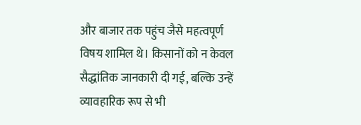और बाजार तक पहुंच जैसे महत्वपूर्ण विषय शामिल थे। किसानों को न केवल सैद्धांतिक जानकारी दी गई, बल्कि उन्हें व्यावहारिक रूप से भी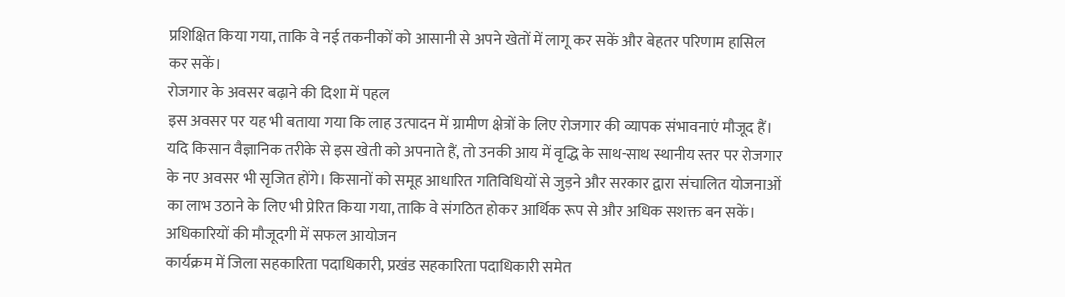प्रशिक्षित किया गया, ताकि वे नई तकनीकों को आसानी से अपने खेतों में लागू कर सकें और बेहतर परिणाम हासिल कर सकें।
रोजगार के अवसर बढ़ाने की दिशा में पहल
इस अवसर पर यह भी बताया गया कि लाह उत्पादन में ग्रामीण क्षेत्रों के लिए रोजगार की व्यापक संभावनाएं मौजूद हैं। यदि किसान वैज्ञानिक तरीके से इस खेती को अपनाते हैं, तो उनकी आय में वृद्धि के साथ-साथ स्थानीय स्तर पर रोजगार के नए अवसर भी सृजित होंगे। किसानों को समूह आधारित गतिविधियों से जुड़ने और सरकार द्वारा संचालित योजनाओं का लाभ उठाने के लिए भी प्रेरित किया गया, ताकि वे संगठित होकर आर्थिक रूप से और अधिक सशक्त बन सकें।
अधिकारियों की मौजूदगी में सफल आयोजन
कार्यक्रम में जिला सहकारिता पदाधिकारी, प्रखंड सहकारिता पदाधिकारी समेत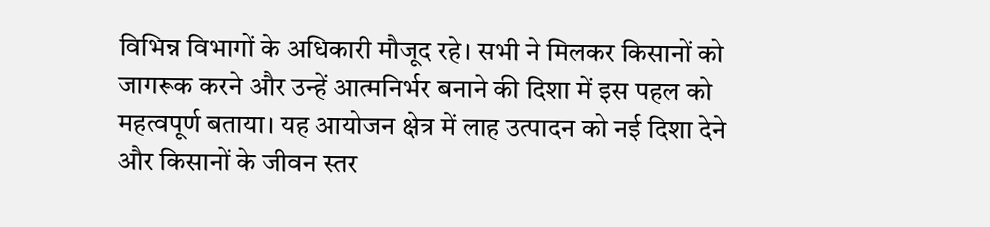विभिन्न विभागों के अधिकारी मौजूद रहे। सभी ने मिलकर किसानों को जागरूक करने और उन्हें आत्मनिर्भर बनाने की दिशा में इस पहल को महत्वपूर्ण बताया। यह आयोजन क्षेत्र में लाह उत्पादन को नई दिशा देने और किसानों के जीवन स्तर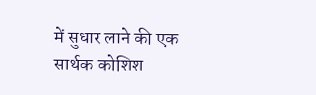में सुधार लाने की एक सार्थक कोशिश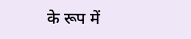के रूप में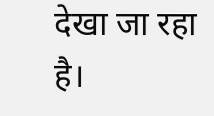देखा जा रहा है।